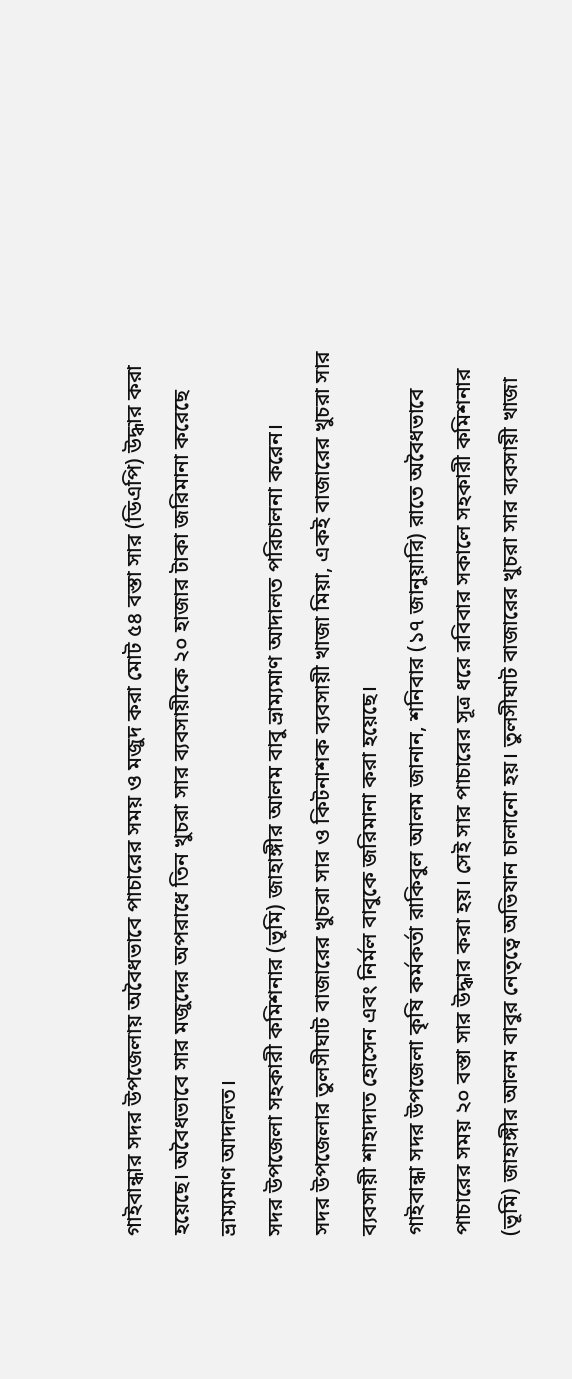গাইবান্ধার সদর উপজেলায় অবৈধভাবে পাচারের সময় ও মজুদ করা মোট ৫৪ বস্তা সার (ডিএপি) উদ্ধার করা হয়েছে। অবৈধভাবে সার মজুদের অপরাধে তিন খুচরা সার ব্যবসায়ীকে ২০ হাজার টাকা জরিমানা করেছে ভ্রাম্যমাণ আদালত।
সদর উপজেলা সহকারী কমিশনার (ভূমি) জাহাঙ্গীর আলম বাবু ভ্রাম্যমাণ আদালত পরিচালনা করেন।
সদর উপজেলার তুলসীঘাট বাজারের খুচরা সার ও কিটনাশক ব্যবসায়ী খাজা মিয়া, একই বাজারের খুচরা সার ব্যবসায়ী শাহাদাত হোসেন এবং নির্মল বাবুকে জরিমানা করা হয়েছে।
গাইবান্ধা সদর উপজেলা কৃষি কর্মকর্তা রাকিবুল আলম জানান, শনিবার (১৭ জানুয়ারি) রাতে অবৈধভাবে পাচারের সময় ২০ বস্তা সার উদ্ধার করা হয়। সেই সার পাচারের সূত্র ধরে রবিবার সকালে সহকারী কমিশনার (ভূমি) জাহাঙ্গীর আলম বাবুর নেতৃত্বে অভিযান চালানো হয়। তুলসীঘাট বাজারের খুচরা সার ব্যবসায়ী খাজা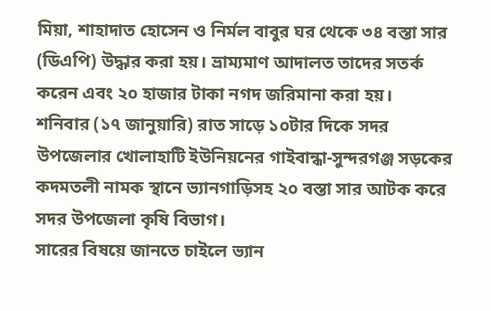মিয়া, শাহাদাত হোসেন ও নির্মল বাবুর ঘর থেকে ৩৪ বস্তা সার (ডিএপি) উদ্ধার করা হয়। ভ্রাম্যমাণ আদালত তাদের সতর্ক করেন এবং ২০ হাজার টাকা নগদ জরিমানা করা হয়।
শনিবার (১৭ জানুয়ারি) রাত সাড়ে ১০টার দিকে সদর উপজেলার খোলাহাটি ইউনিয়নের গাইবান্ধা-সুন্দরগঞ্জ সড়কের কদমতলী নামক স্থানে ভ্যানগাড়িসহ ২০ বস্তা সার আটক করে সদর উপজেলা কৃষি বিভাগ।
সারের বিষয়ে জানতে চাইলে ভ্যান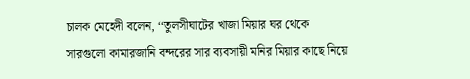চালক মেহেদী বলেন, ‘‘তুলসীঘাটের খাজা মিয়ার ঘর থেকে সারগুলো কামারজানি বন্দরের সার ব্যবসায়ী মনির মিয়ার কাছে নিয়ে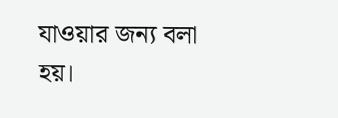যাওয়ার জন্য বলা হয়।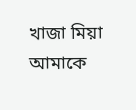খাজা মিয়া আমাকে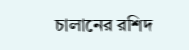চালানের রশিদ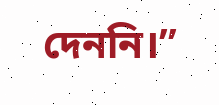দেননি।’’